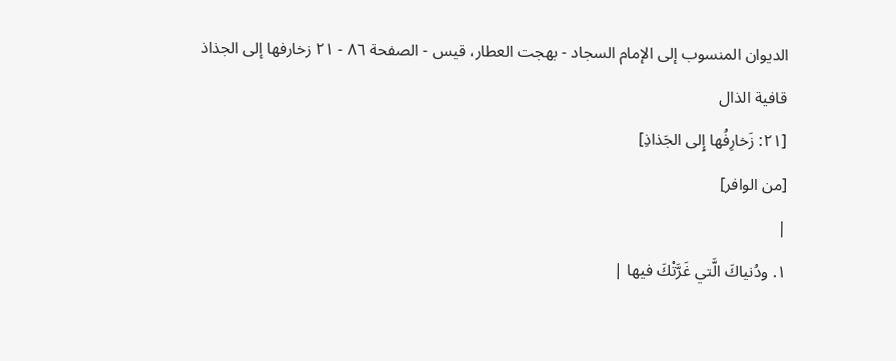الديوان المنسوب إلى الإمام السجاد - بهجت العطار، قيس - الصفحة ٨٦ - ٢١ زخارفها إلى الجذاذ
قافية الذال
[٢١: زَخارِفُها إِلى الجَذاذِ]
[من الوافر]
|
١. ودُنياكَ الَّتي غَرَّتْكَ فيها |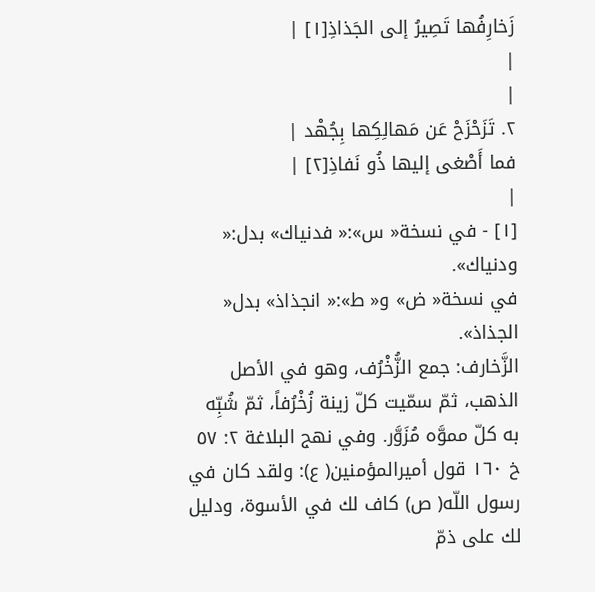زَخارِفُها تَصِيرُ إلى الجَذاذِ[١] |
|
|
٢. تَزَحْزَحْ عَن مَهالِكِها بِجُهْد |
فما أَصْغى إليها ذُو نَفاذِ[٢] |
|
[١] - في نسخة« س»:« فدنياك» بدل:« ودنياك».
في نسخة« ض» و« ط»:« انجذاذ» بدل« الجذاذ».
الزَّخارف: جمع الزُّخْرُف، وهو في الأصل الذهب، ثمّ سمّيت كلّ زينة زُخْرُفاً، ثمّ شُبِّه به كلّ مموَّه مُزَوَّر. وفي نهج البلاغة ٢: ٥٧ خ ١٦٠ قول أميرالمؤمنين( ع): ولقد كان في رسول اللّه( ص) كاف لك في الأسوة، ودليل لك على ذمّ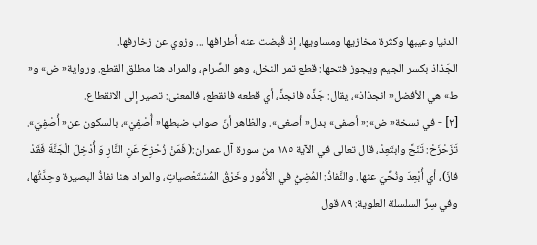الدنيا وعيبها وكثرة مخازيها ومساويها، إذ قُبضت عنه أطرافها ... وزوي عن زخارفها.
الجَذاذ بكسر الجيم ويجوز فتحها: قطع تمر النخل، وهو الصِّرام، والمراد هنا مطلق القطع. ورواية« ض» و« ط» هي الأفضل« انجذاذ»، يقال: جَذَّه فانجذَّ، أي قطعه فانقطع، فالمعنى: تصير إلى الانقطاع.
[٢] - في نسخة« ض»:« أصفى» بدل« أصغى». والظاهر أنّ صواب ضبطها« أُصْفِيْ»، بالسكون عن« أُصْفِيَ».
تَزَحْزَحْ: تَنَحَّ وابتَعِدْ، قال تعالى في الآية ١٨٥ من سورة آل عمران:( فَمَنْ زُحْزِحَ عَنِ النَّارِ وَ أُدْخِلَ الْجَنَّةَ فَقَدْ فازَ)، أي أُبْعِدَ ونُحِّيَ عنها. والنَّفاذُ: المُضِيُّ في الأُمُور وخَرْقُ المُسْتَعْصياتِ، والمراد هنا نفاذُ البصيرة وحِدَّتُها، وفي سِرِّ السلسلة العلوية: ٨٩ قول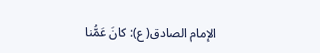الإمام الصادق( ع): كانَ عَمُّنا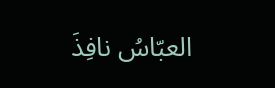العبّاسُ نافِذَ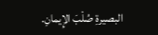البصيرةِ صُلْبَ الإِيمانِ.